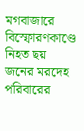মগবাজারে বিস্ফোরণকাণ্ডে নিহত ছয় জনের মরদেহ পরিবারের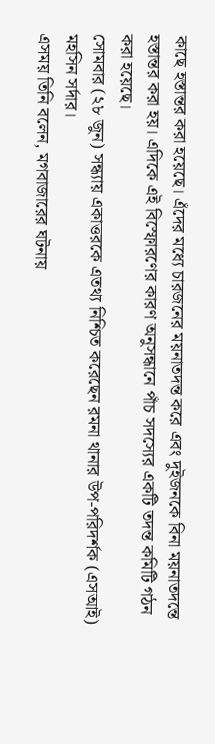কাছে হস্তান্তর করা হয়েছে। এঁদের মধ্যে চারজনের ময়নাতদন্ত করে এবং দুইজনকে বিনা ময়নাতদন্তে হস্তান্তর করা হয়। এদিকে এই বিস্ফোরণের কারণ অনুসন্ধানে পাঁচ সদস্যের একটি তদন্ত কমিটি গঠন করা হয়েছে।
সোমবার (২৮ জুন) সন্ধ্যায় একাত্তরকে এতথ্য নিশ্চিত করেছেন রমনা থানার উপ-পরিদর্শক (এসআই) মহসিন সর্দার।
এসময় তিনি বলেন, মগবাজারের ঘটনায়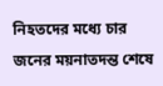নিহতদের মধ্যে চার জনের ময়নাতদন্ত শেষে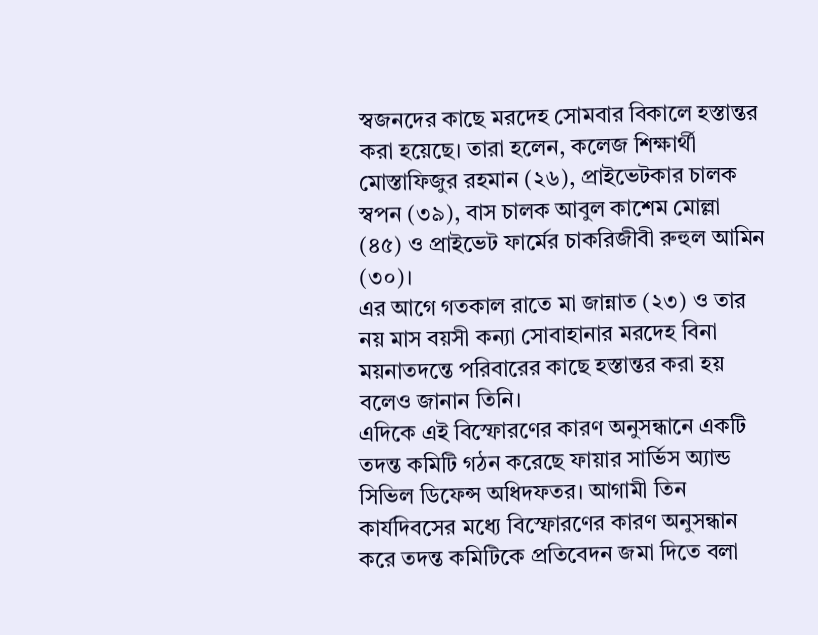স্বজনদের কাছে মরদেহ সোমবার বিকালে হস্তান্তর করা হয়েছে। তারা হলেন, কলেজ শিক্ষার্থী মোস্তাফিজুর রহমান (২৬), প্রাইভেটকার চালক স্বপন (৩৯), বাস চালক আবুল কাশেম মোল্লা (৪৫) ও প্রাইভেট ফার্মের চাকরিজীবী রুহুল আমিন (৩০)।
এর আগে গতকাল রাতে মা জান্নাত (২৩) ও তার নয় মাস বয়সী কন্যা সোবাহানার মরদেহ বিনা ময়নাতদন্তে পরিবারের কাছে হস্তান্তর করা হয় বলেও জানান তিনি।
এদিকে এই বিস্ফোরণের কারণ অনুসন্ধানে একটি তদন্ত কমিটি গঠন করেছে ফায়ার সার্ভিস অ্যান্ড সিভিল ডিফেন্স অধিদফতর। আগামী তিন কার্যদিবসের মধ্যে বিস্ফোরণের কারণ অনুসন্ধান করে তদন্ত কমিটিকে প্রতিবেদন জমা দিতে বলা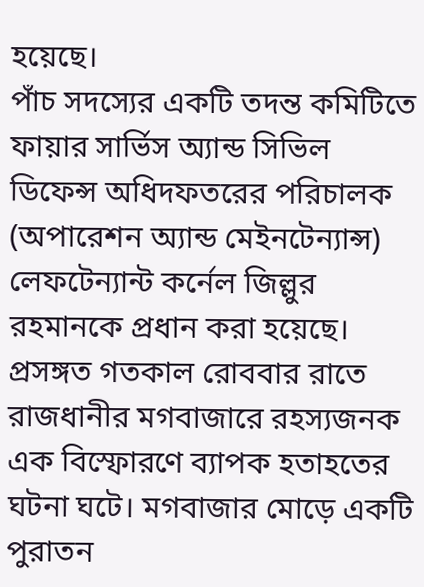হয়েছে।
পাঁচ সদস্যের একটি তদন্ত কমিটিতে ফায়ার সার্ভিস অ্যান্ড সিভিল ডিফেন্স অধিদফতরের পরিচালক (অপারেশন অ্যান্ড মেইনটেন্যান্স) লেফটেন্যান্ট কর্নেল জিল্লুর রহমানকে প্রধান করা হয়েছে।
প্রসঙ্গত গতকাল রোববার রাতে রাজধানীর মগবাজারে রহস্যজনক এক বিস্ফোরণে ব্যাপক হতাহতের ঘটনা ঘটে। মগবাজার মোড়ে একটি পুরাতন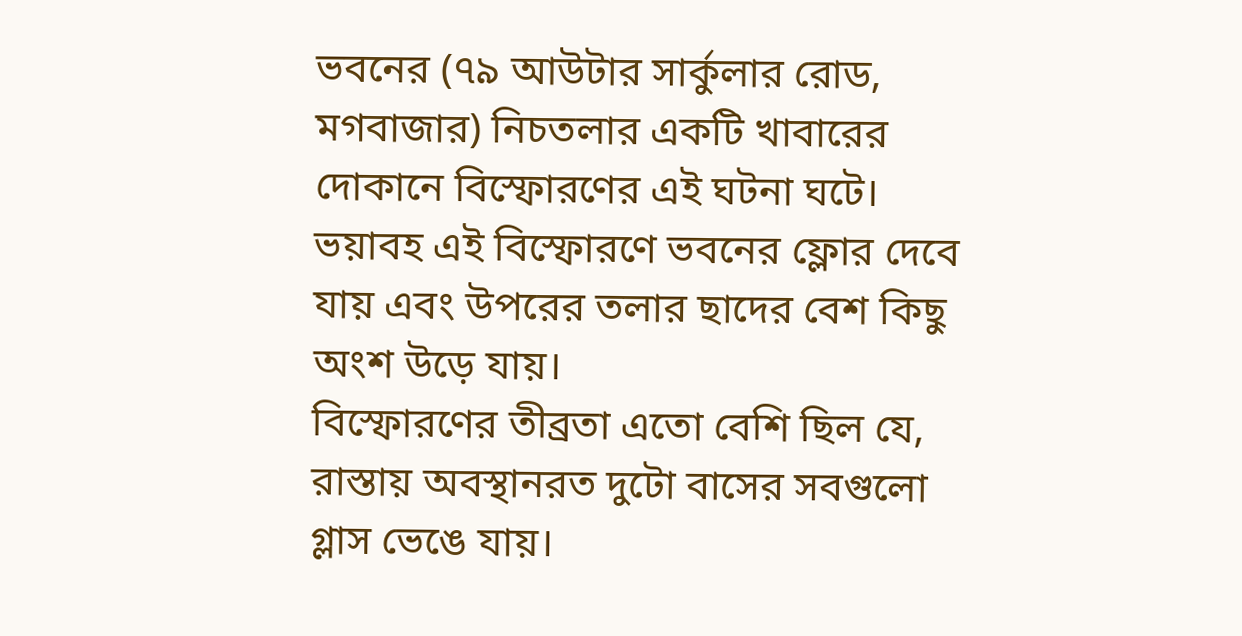ভবনের (৭৯ আউটার সার্কুলার রোড, মগবাজার) নিচতলার একটি খাবারের দোকানে বিস্ফোরণের এই ঘটনা ঘটে। ভয়াবহ এই বিস্ফোরণে ভবনের ফ্লোর দেবে যায় এবং উপরের তলার ছাদের বেশ কিছু অংশ উড়ে যায়।
বিস্ফোরণের তীব্রতা এতো বেশি ছিল যে, রাস্তায় অবস্থানরত দুটো বাসের সবগুলো গ্লাস ভেঙে যায়।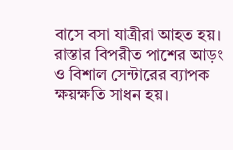বাসে বসা যাত্রীরা আহত হয়। রাস্তার বিপরীত পাশের আড়ং ও বিশাল সেন্টারের ব্যাপক ক্ষয়ক্ষতি সাধন হয়।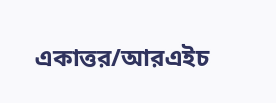একাত্তর/আরএইচ